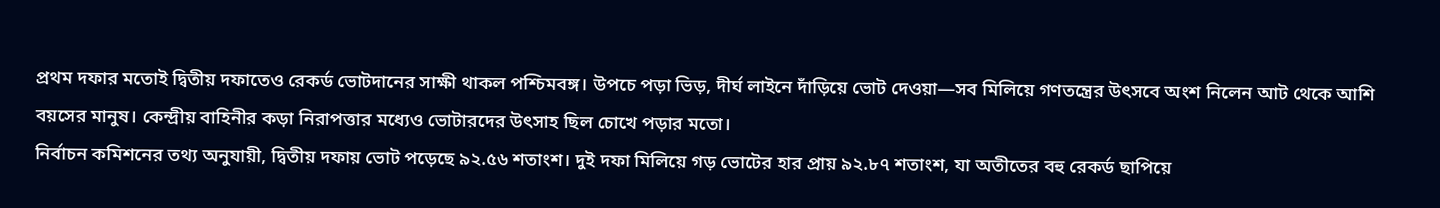প্রথম দফার মতোই দ্বিতীয় দফাতেও রেকর্ড ভোটদানের সাক্ষী থাকল পশ্চিমবঙ্গ। উপচে পড়া ভিড়, দীর্ঘ লাইনে দাঁড়িয়ে ভোট দেওয়া—সব মিলিয়ে গণতন্ত্রের উৎসবে অংশ নিলেন আট থেকে আশি বয়সের মানুষ। কেন্দ্রীয় বাহিনীর কড়া নিরাপত্তার মধ্যেও ভোটারদের উৎসাহ ছিল চোখে পড়ার মতো।
নির্বাচন কমিশনের তথ্য অনুযায়ী, দ্বিতীয় দফায় ভোট পড়েছে ৯২.৫৬ শতাংশ। দুই দফা মিলিয়ে গড় ভোটের হার প্রায় ৯২.৮৭ শতাংশ, যা অতীতের বহু রেকর্ড ছাপিয়ে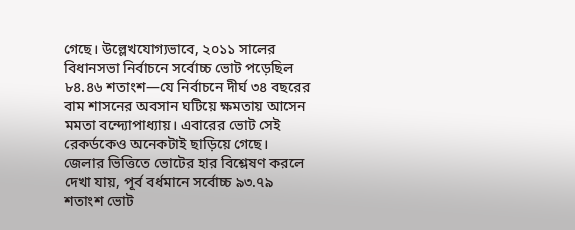গেছে। উল্লেখযোগ্যভাবে, ২০১১ সালের বিধানসভা নির্বাচনে সর্বোচ্চ ভোট পড়েছিল ৮৪.৪৬ শতাংশ—যে নির্বাচনে দীর্ঘ ৩৪ বছরের বাম শাসনের অবসান ঘটিয়ে ক্ষমতায় আসেন মমতা বন্দ্যোপাধ্যায়। এবারের ভোট সেই রেকর্ডকেও অনেকটাই ছাড়িয়ে গেছে।
জেলার ভিত্তিতে ভোটের হার বিশ্লেষণ করলে দেখা যায়, পূর্ব বর্ধমানে সর্বোচ্চ ৯৩.৭৯ শতাংশ ভোট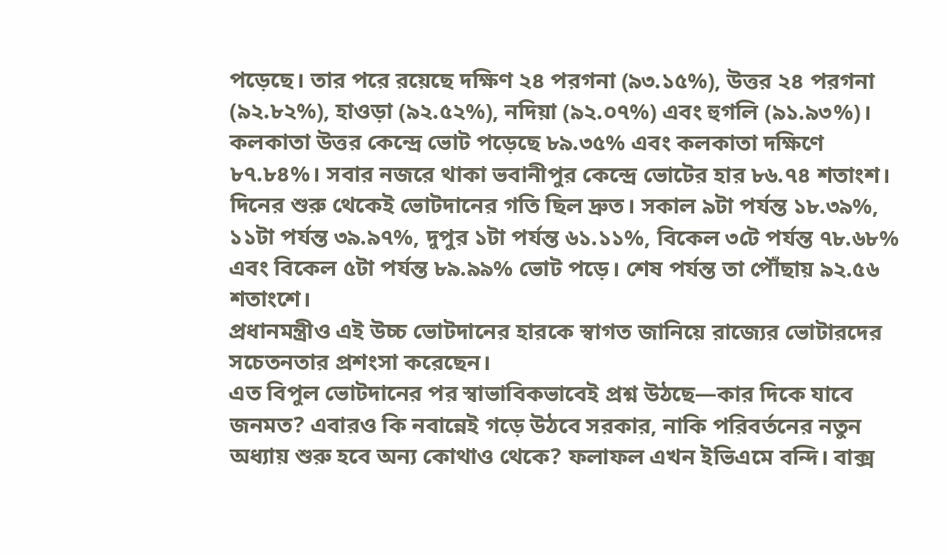পড়েছে। তার পরে রয়েছে দক্ষিণ ২৪ পরগনা (৯৩.১৫%), উত্তর ২৪ পরগনা (৯২.৮২%), হাওড়া (৯২.৫২%), নদিয়া (৯২.০৭%) এবং হুগলি (৯১.৯৩%)। কলকাতা উত্তর কেন্দ্রে ভোট পড়েছে ৮৯.৩৫% এবং কলকাতা দক্ষিণে ৮৭.৮৪%। সবার নজরে থাকা ভবানীপুর কেন্দ্রে ভোটের হার ৮৬.৭৪ শতাংশ।
দিনের শুরু থেকেই ভোটদানের গতি ছিল দ্রুত। সকাল ৯টা পর্যন্ত ১৮.৩৯%, ১১টা পর্যন্ত ৩৯.৯৭%, দুপুর ১টা পর্যন্ত ৬১.১১%, বিকেল ৩টে পর্যন্ত ৭৮.৬৮% এবং বিকেল ৫টা পর্যন্ত ৮৯.৯৯% ভোট পড়ে। শেষ পর্যন্ত তা পৌঁছায় ৯২.৫৬ শতাংশে।
প্রধানমন্ত্রীও এই উচ্চ ভোটদানের হারকে স্বাগত জানিয়ে রাজ্যের ভোটারদের সচেতনতার প্রশংসা করেছেন।
এত বিপুল ভোটদানের পর স্বাভাবিকভাবেই প্রশ্ন উঠছে—কার দিকে যাবে জনমত? এবারও কি নবান্নেই গড়ে উঠবে সরকার, নাকি পরিবর্তনের নতুন অধ্যায় শুরু হবে অন্য কোথাও থেকে? ফলাফল এখন ইভিএমে বন্দি। বাক্স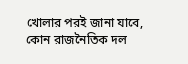খোলার পরই জানা যাবে, কোন রাজনৈতিক দল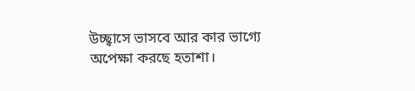উচ্ছ্বাসে ভাসবে আর কার ভাগ্যে অপেক্ষা করছে হতাশা।